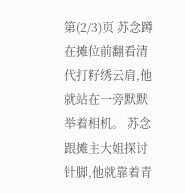第(2/3)页 苏念蹲在摊位前翻看清代打籽绣云肩,他就站在一旁默默举着相机。 苏念跟摊主大姐探讨针脚,他就靠着青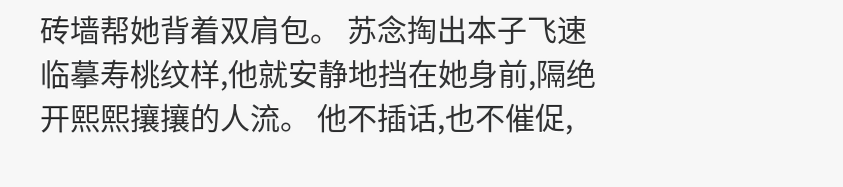砖墙帮她背着双肩包。 苏念掏出本子飞速临摹寿桃纹样,他就安静地挡在她身前,隔绝开熙熙攘攘的人流。 他不插话,也不催促,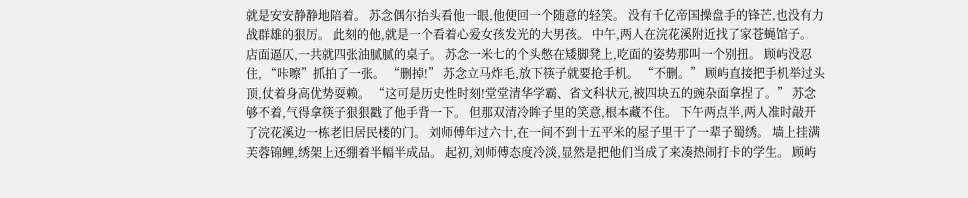就是安安静静地陪着。 苏念偶尔抬头看他一眼,他便回一个随意的轻笑。 没有千亿帝国操盘手的锋芒,也没有力战群雄的狠厉。 此刻的他,就是一个看着心爱女孩发光的大男孩。 中午,两人在浣花溪附近找了家苍蝇馆子。 店面逼仄,一共就四张油腻腻的桌子。 苏念一米七的个头憋在矮脚凳上,吃面的姿势那叫一个别扭。 顾屿没忍住, “咔嚓”抓拍了一张。 “删掉!” 苏念立马炸毛,放下筷子就要抢手机。 “不删。” 顾屿直接把手机举过头顶,仗着身高优势耍赖。 “这可是历史性时刻!堂堂清华学霸、省文科状元,被四块五的豌杂面拿捏了。” 苏念够不着,气得拿筷子狠狠戳了他手背一下。 但那双清冷眸子里的笑意,根本藏不住。 下午两点半,两人准时敲开了浣花溪边一栋老旧居民楼的门。 刘师傅年过六十,在一间不到十五平米的屋子里干了一辈子蜀绣。 墙上挂满芙蓉锦鲤,绣架上还绷着半幅半成品。 起初,刘师傅态度冷淡,显然是把他们当成了来凑热闹打卡的学生。 顾屿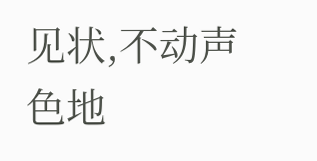见状,不动声色地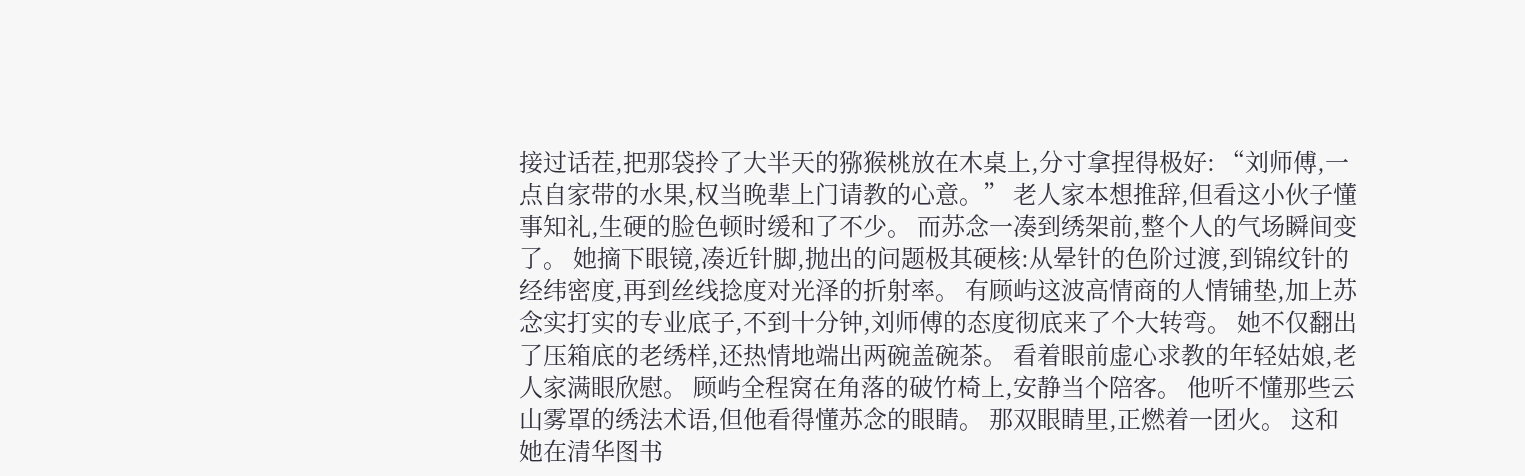接过话茬,把那袋拎了大半天的猕猴桃放在木桌上,分寸拿捏得极好: “刘师傅,一点自家带的水果,权当晚辈上门请教的心意。” 老人家本想推辞,但看这小伙子懂事知礼,生硬的脸色顿时缓和了不少。 而苏念一凑到绣架前,整个人的气场瞬间变了。 她摘下眼镜,凑近针脚,抛出的问题极其硬核:从晕针的色阶过渡,到锦纹针的经纬密度,再到丝线捻度对光泽的折射率。 有顾屿这波高情商的人情铺垫,加上苏念实打实的专业底子,不到十分钟,刘师傅的态度彻底来了个大转弯。 她不仅翻出了压箱底的老绣样,还热情地端出两碗盖碗茶。 看着眼前虚心求教的年轻姑娘,老人家满眼欣慰。 顾屿全程窝在角落的破竹椅上,安静当个陪客。 他听不懂那些云山雾罩的绣法术语,但他看得懂苏念的眼睛。 那双眼睛里,正燃着一团火。 这和她在清华图书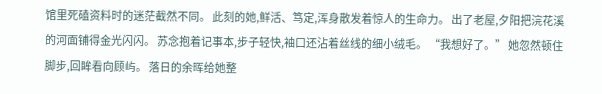馆里死磕资料时的迷茫截然不同。 此刻的她,鲜活、笃定,浑身散发着惊人的生命力。 出了老屋,夕阳把浣花溪的河面铺得金光闪闪。 苏念抱着记事本,步子轻快,袖口还沾着丝线的细小绒毛。 “我想好了。” 她忽然顿住脚步,回眸看向顾屿。 落日的余晖给她整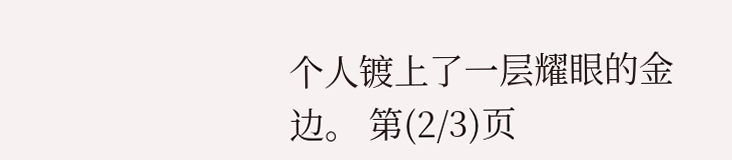个人镀上了一层耀眼的金边。 第(2/3)页